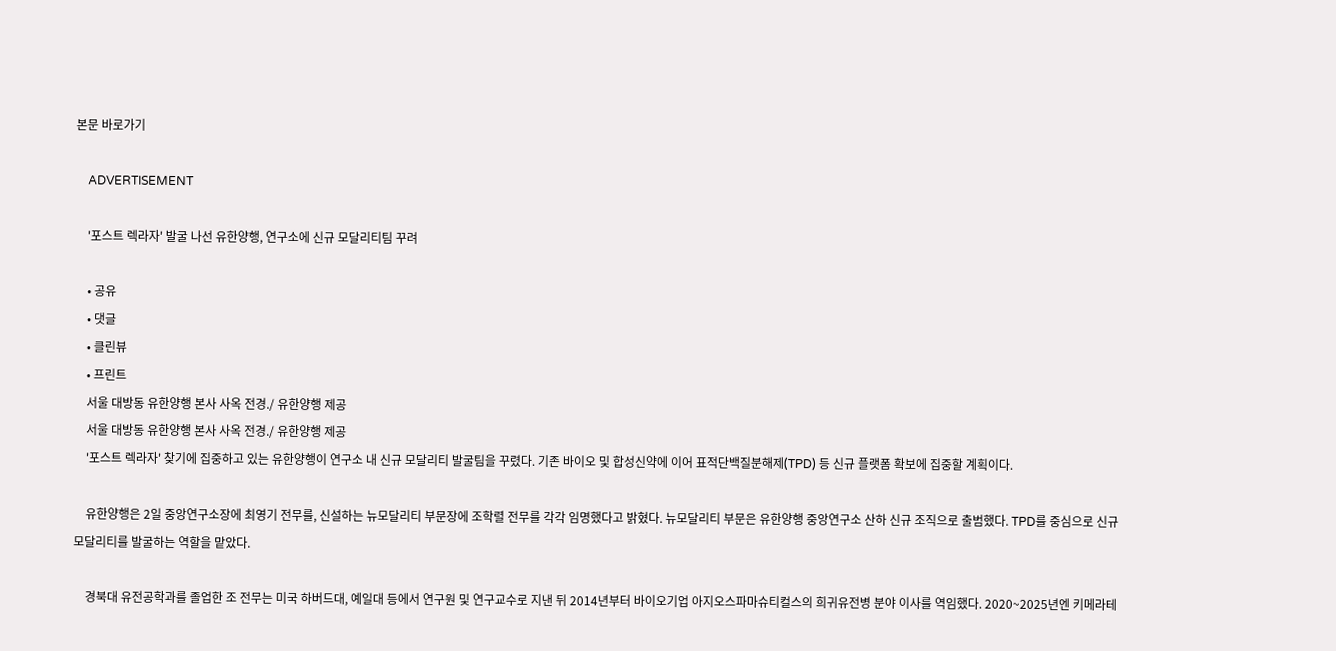본문 바로가기

    ADVERTISEMENT

    '포스트 렉라자' 발굴 나선 유한양행, 연구소에 신규 모달리티팀 꾸려

    • 공유
    • 댓글
    • 클린뷰
    • 프린트
    서울 대방동 유한양행 본사 사옥 전경./ 유한양행 제공
    서울 대방동 유한양행 본사 사옥 전경./ 유한양행 제공
    '포스트 렉라자' 찾기에 집중하고 있는 유한양행이 연구소 내 신규 모달리티 발굴팀을 꾸렸다. 기존 바이오 및 합성신약에 이어 표적단백질분해제(TPD) 등 신규 플랫폼 확보에 집중할 계획이다.

    유한양행은 2일 중앙연구소장에 최영기 전무를, 신설하는 뉴모달리티 부문장에 조학렬 전무를 각각 임명했다고 밝혔다. 뉴모달리티 부문은 유한양행 중앙연구소 산하 신규 조직으로 출범했다. TPD를 중심으로 신규 모달리티를 발굴하는 역할을 맡았다.

    경북대 유전공학과를 졸업한 조 전무는 미국 하버드대, 예일대 등에서 연구원 및 연구교수로 지낸 뒤 2014년부터 바이오기업 아지오스파마슈티컬스의 희귀유전병 분야 이사를 역임했다. 2020~2025년엔 키메라테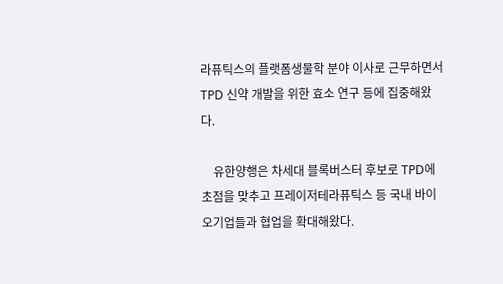라퓨틱스의 플랫폼생물학 분야 이사로 근무하면서 TPD 신약 개발을 위한 효소 연구 등에 집중해왔다.

    유한양행은 차세대 블록버스터 후보로 TPD에 초점을 맞추고 프레이저테라퓨틱스 등 국내 바이오기업들과 협업을 확대해왔다.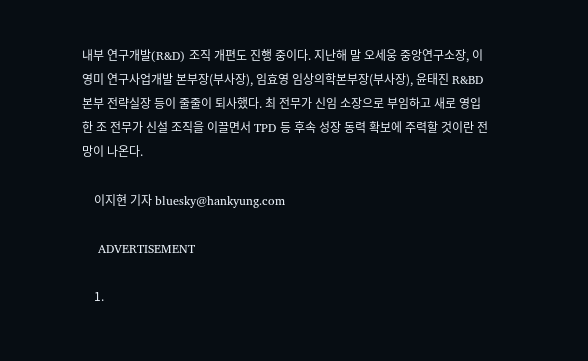내부 연구개발(R&D) 조직 개편도 진행 중이다. 지난해 말 오세웅 중앙연구소장, 이영미 연구사업개발 본부장(부사장), 임효영 임상의학본부장(부사장), 윤태진 R&BD본부 전략실장 등이 줄줄이 퇴사했다. 최 전무가 신임 소장으로 부임하고 새로 영입한 조 전무가 신설 조직을 이끌면서 TPD 등 후속 성장 동력 확보에 주력할 것이란 전망이 나온다.

    이지현 기자 bluesky@hankyung.com

    ADVERTISEMENT

    1.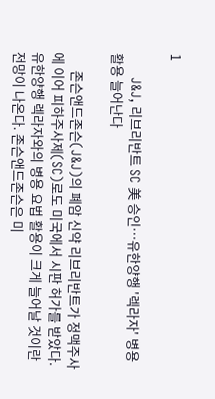1

      J&J, 리브리반트 SC 美 승인…유한양행 '렉라자' 병용 활용 늘어난다

      존슨앤드존슨(J&J)의 폐암 신약 리브리반트가 정맥주사에 이어 피하주사제(SC)로도 미국에서 시판 허가를 받았다. 유한양행 렉라자와의 병용 요법 활용이 크게 늘어날 것이란 전망이 나온다. 존슨앤드존슨은 미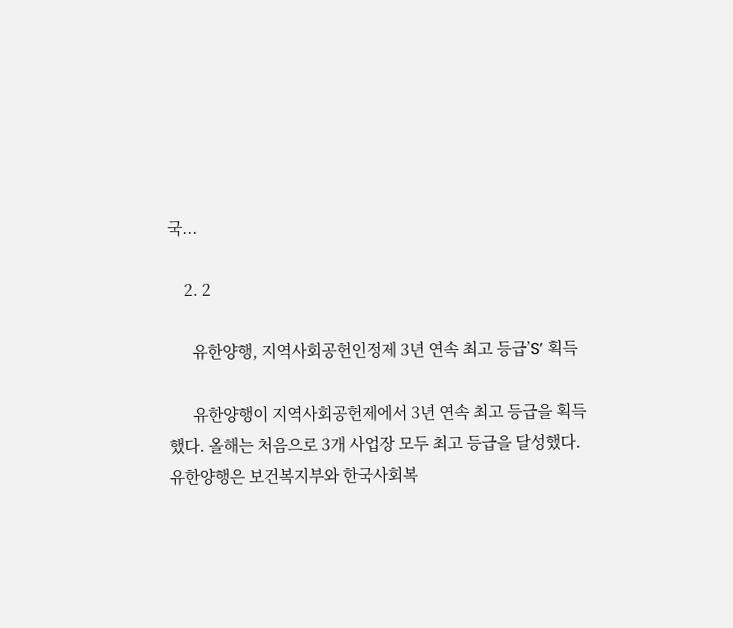국...

    2. 2

      유한양행, 지역사회공헌인정제 3년 연속 최고 등급’S’ 획득

      유한양행이 지역사회공헌제에서 3년 연속 최고 등급을 획득했다. 올해는 처음으로 3개 사업장 모두 최고 등급을 달성했다. 유한양행은 보건복지부와 한국사회복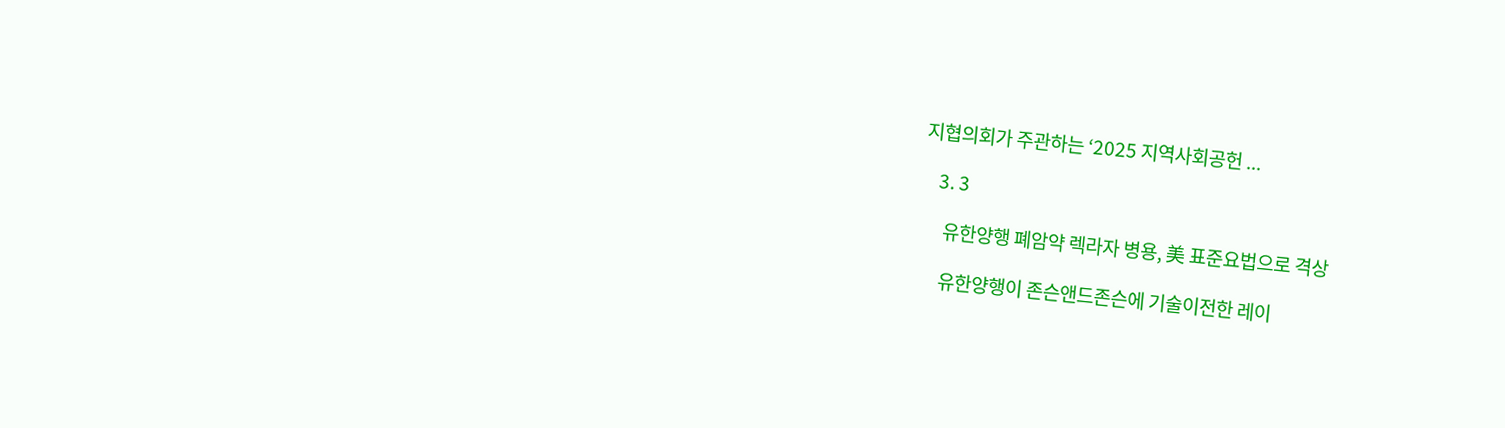지협의회가 주관하는 ‘2025 지역사회공헌 ...

    3. 3

      유한양행 폐암약 렉라자 병용, 美 표준요법으로 격상

      유한양행이 존슨앤드존슨에 기술이전한 레이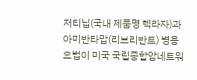저티닙(국내 제품명 렉라자)과 아미반타맙(리브리반트) 병용요법이 미국 국립종합암네트워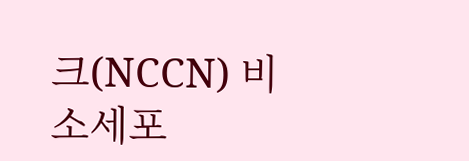크(NCCN) 비소세포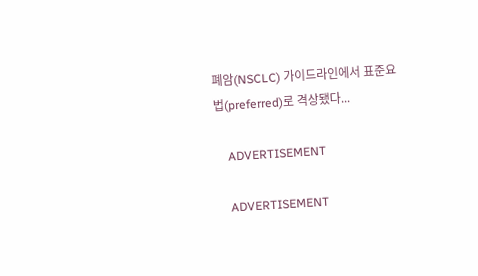폐암(NSCLC) 가이드라인에서 표준요법(preferred)로 격상됐다...

    ADVERTISEMENT

    ADVERTISEMENT